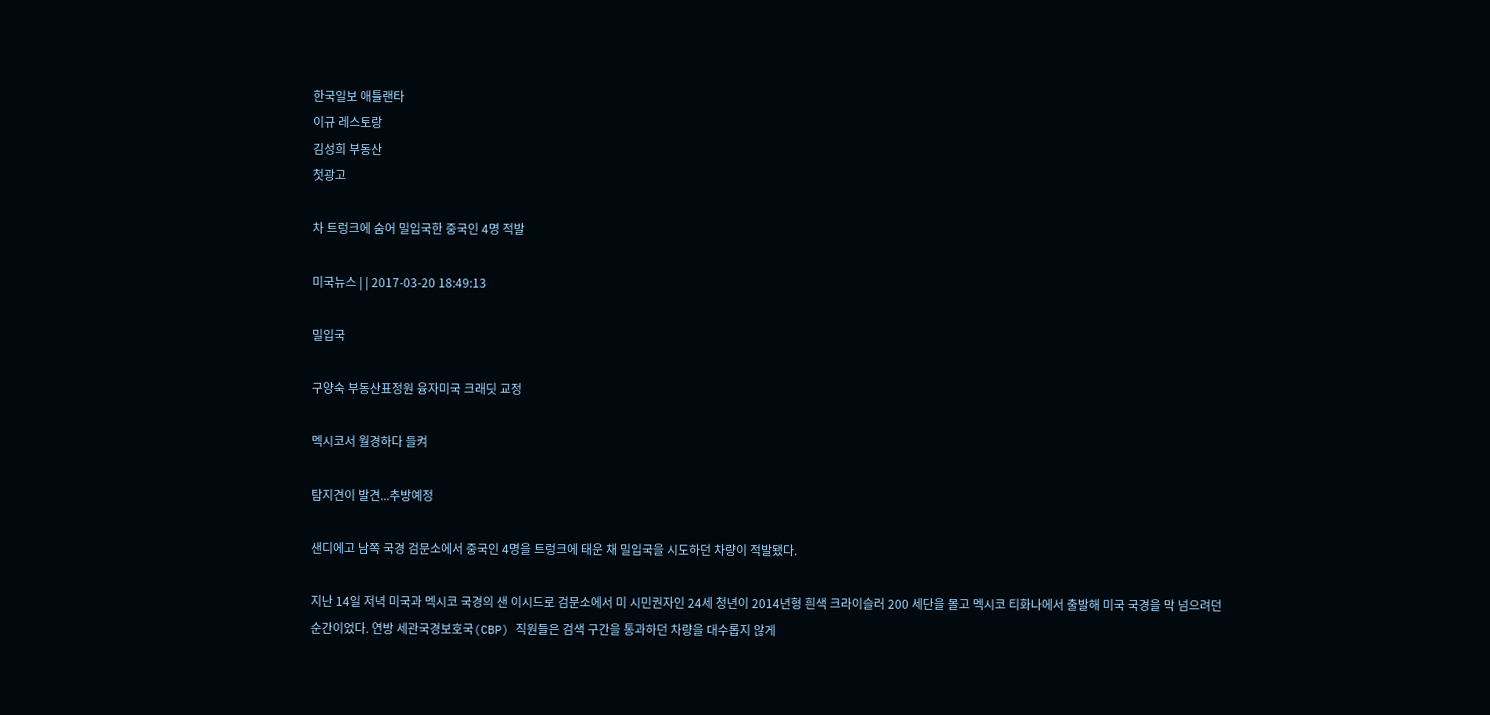한국일보 애틀랜타
이규 레스토랑
김성희 부동산
첫광고

차 트렁크에 숨어 밀입국한 중국인 4명 적발

미국뉴스 | | 2017-03-20 18:49:13

밀입국

구양숙 부동산표정원 융자미국 크래딧 교정

멕시코서 월경하다 들켜

탐지견이 발견...추방예정

샌디에고 남쪽 국경 검문소에서 중국인 4명을 트렁크에 태운 채 밀입국을 시도하던 차량이 적발됐다.

지난 14일 저녁 미국과 멕시코 국경의 샌 이시드로 검문소에서 미 시민권자인 24세 청년이 2014년형 흰색 크라이슬러 200 세단을 몰고 멕시코 티화나에서 출발해 미국 국경을 막 넘으려던 순간이었다. 연방 세관국경보호국(CBP) 직원들은 검색 구간을 통과하던 차량을 대수롭지 않게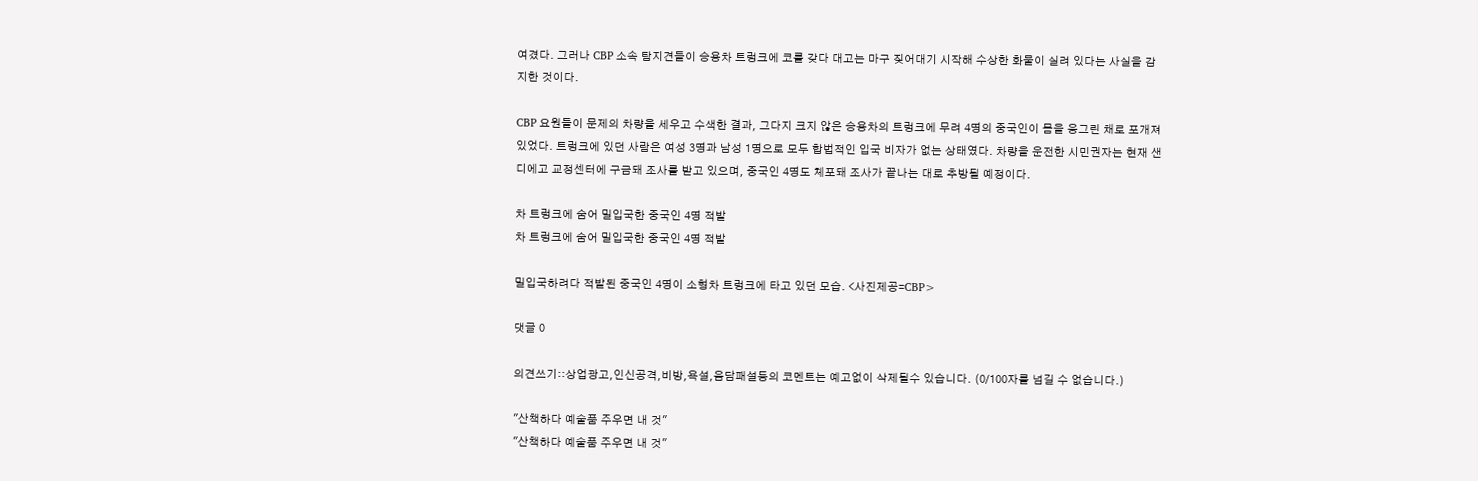여겼다. 그러나 CBP 소속 탐지견들이 승용차 트렁크에 코를 갖다 대고는 마구 짖어대기 시작해 수상한 화물이 실려 있다는 사실을 감지한 것이다.

CBP 요원들이 문제의 차량을 세우고 수색한 결과, 그다지 크지 않은 승용차의 트렁크에 무려 4명의 중국인이 몸을 웅그린 채로 포개져 있었다. 트렁크에 있던 사람은 여성 3명과 남성 1명으로 모두 합법적인 입국 비자가 없는 상태였다. 차량을 운전한 시민권자는 현재 샌디에고 교정센터에 구금돼 조사를 받고 있으며, 중국인 4명도 체포돼 조사가 끝나는 대로 추방될 예정이다.

차 트렁크에 숨어 밀입국한 중국인 4명 적발
차 트렁크에 숨어 밀입국한 중국인 4명 적발

밀입국하려다 적발된 중국인 4명이 소형차 트렁크에 타고 있던 모습. <사진제공=CBP>

댓글 0

의견쓰기::상업광고,인신공격,비방,욕설,음담패설등의 코멘트는 예고없이 삭제될수 있습니다. (0/100자를 넘길 수 없습니다.)

"산책하다 예술품 주우면 내 것"
"산책하다 예술품 주우면 내 것"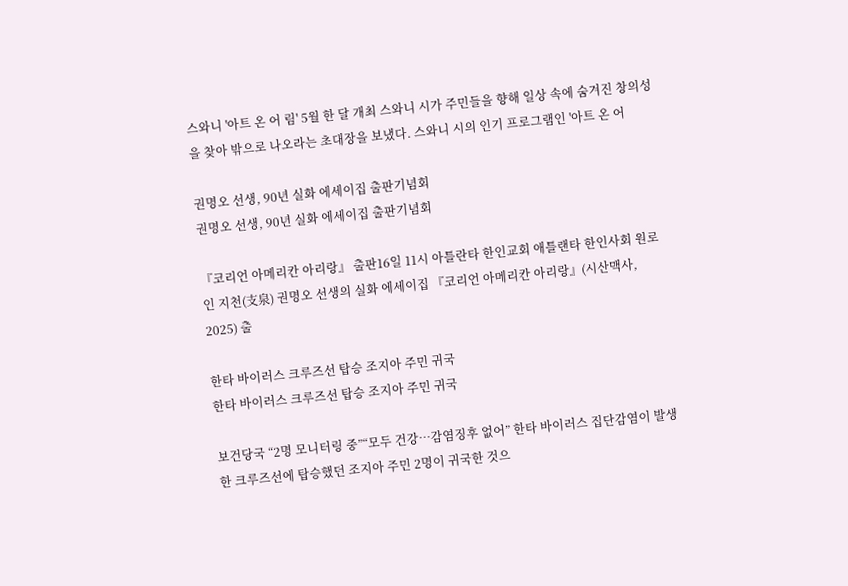스와니 '아트 온 어 림' 5월 한 달 개최 스와니 시가 주민들을 향해 일상 속에 숨겨진 창의성을 찾아 밖으로 나오라는 초대장을 보냈다. 스와니 시의 인기 프로그램인 '아트 온 어

권명오 선생, 90년 실화 에세이집 출판기념회
권명오 선생, 90년 실화 에세이집 출판기념회

『코리언 아메리칸 아리랑』 출판16일 11시 아틀란타 한인교회 애틀랜타 한인사회 원로인 지천(支泉) 권명오 선생의 실화 에세이집 『코리언 아메리칸 아리랑』(시산맥사, 2025) 출

한타 바이러스 크루즈선 탑승 조지아 주민 귀국
한타 바이러스 크루즈선 탑승 조지아 주민 귀국

보건당국 “2명 모니터링 중”“모두 건강…감염징후 없어” 한타 바이러스 집단감염이 발생한 크루즈선에 탑승했던 조지아 주민 2명이 귀국한 것으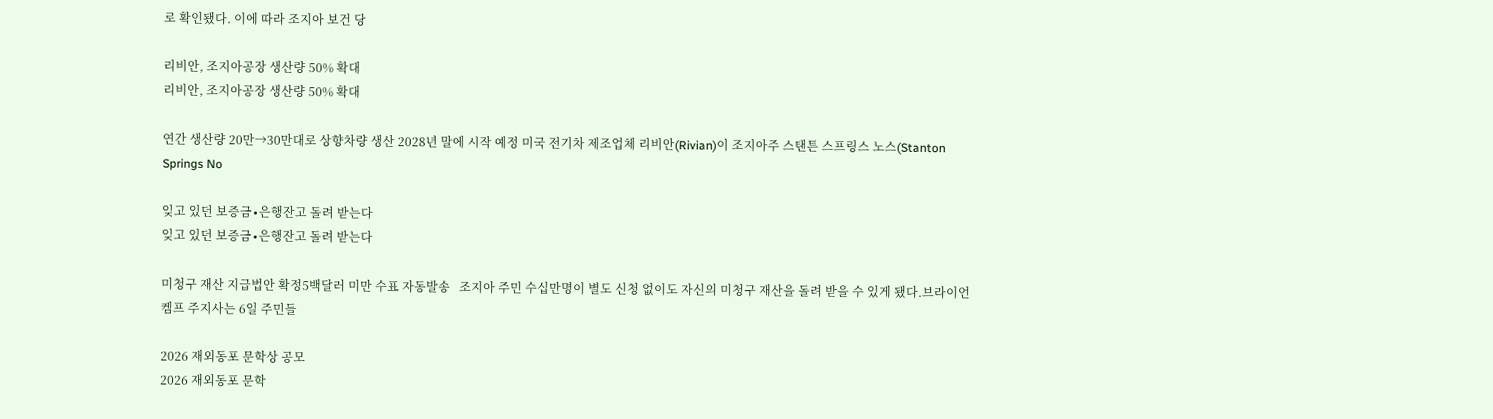로 확인됐다. 이에 따라 조지아 보건 당

리비안, 조지아공장 생산량 50% 확대
리비안, 조지아공장 생산량 50% 확대

연간 생산량 20만→30만대로 상향차량 생산 2028년 말에 시작 예정 미국 전기차 제조업체 리비안(Rivian)이 조지아주 스탠튼 스프링스 노스(Stanton Springs No

잊고 있던 보증금∙은행잔고 돌려 받는다
잊고 있던 보증금∙은행잔고 돌려 받는다

미청구 재산 지급법안 확정5백달러 미만 수표 자동발송   조지아 주민 수십만명이 별도 신청 없이도 자신의 미청구 재산을 돌려 받을 수 있게 됐다.브라이언 켐프 주지사는 6일 주민들

2026 재외동포 문학상 공모
2026 재외동포 문학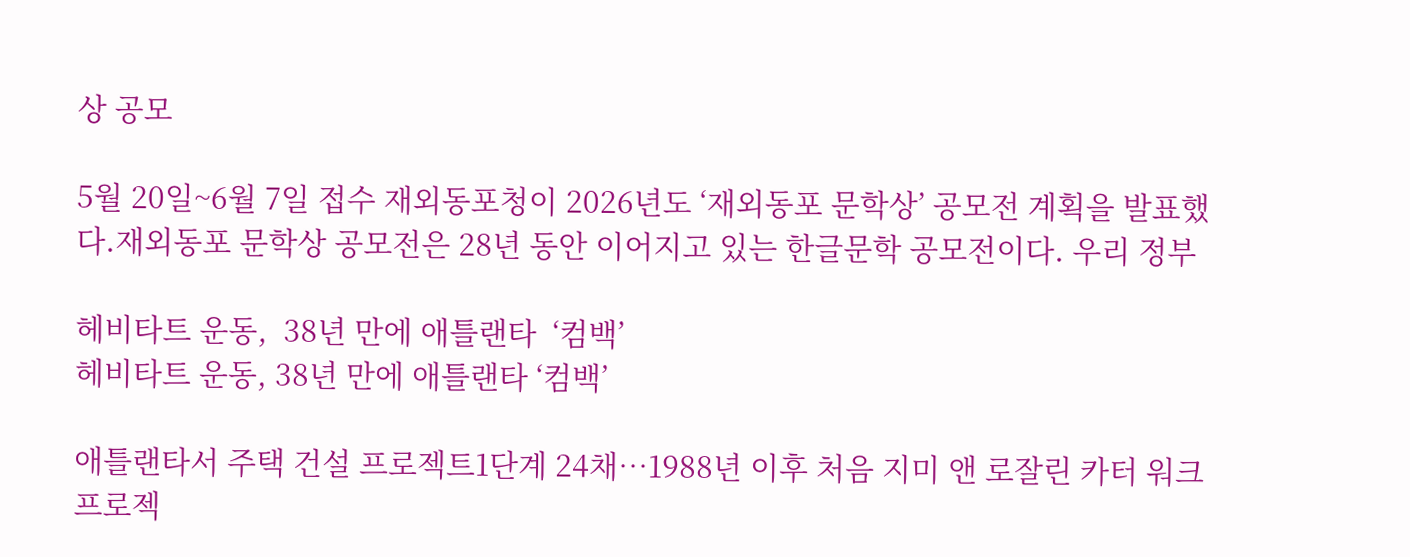상 공모

5월 20일~6월 7일 접수 재외동포청이 2026년도 ‘재외동포 문학상’ 공모전 계획을 발표했다.재외동포 문학상 공모전은 28년 동안 이어지고 있는 한글문학 공모전이다. 우리 정부

헤비타트 운동,  38년 만에 애틀랜타  ‘컴백’
헤비타트 운동, 38년 만에 애틀랜타 ‘컴백’

애틀랜타서 주택 건설 프로젝트1단계 24채…1988년 이후 처음 지미 앤 로잘린 카터 워크 프로젝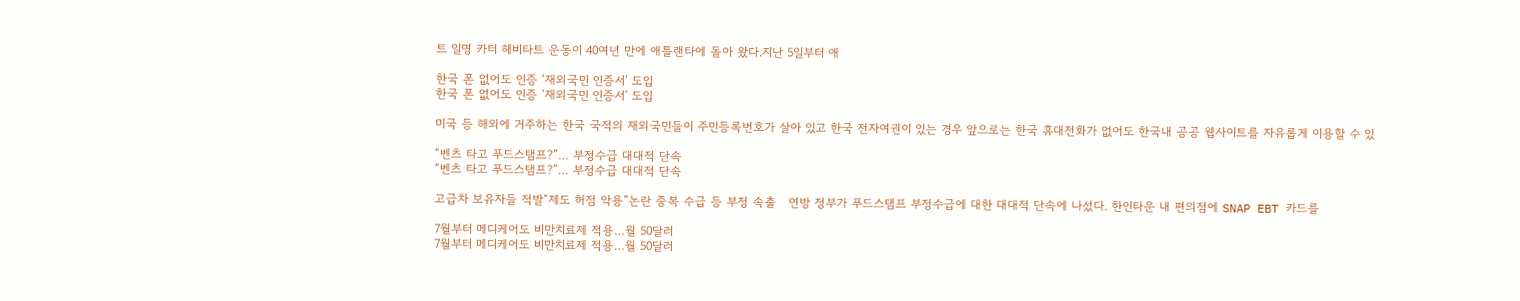트 일명 카터 헤비타트 운동이 40여년 만에 애틀랜타에 돌아 왔다.지난 5일부터 애

한국 폰 없어도 인증 ‘재외국민 인증서’ 도입
한국 폰 없어도 인증 ‘재외국민 인증서’ 도입

미국 등 해외에 거주하는 한국 국적의 재외국민들이 주민등록번호가 살아 있고 한국 전자여권이 있는 경우 앞으로는 한국 휴대전화가 없어도 한국내 공공 웹사이트를 자유롭게 이용할 수 있

“벤츠 타고 푸드스탬프?”… 부정수급 대대적 단속
“벤츠 타고 푸드스탬프?”… 부정수급 대대적 단속

고급차 보유자들 적발“제도 허점 악용”논란 중복 수급 등 부정 속출   연방 정부가 푸드스탬프 부정수급에 대한 대대적 단속에 나섰다. 한인타운 내 편의점에 SNAP EBT 카드를

7월부터 메디케어도 비만치료제 적용…월 50달러
7월부터 메디케어도 비만치료제 적용…월 50달러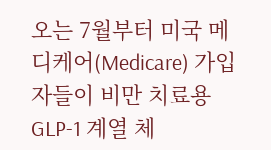오는 7월부터 미국 메디케어(Medicare) 가입자들이 비만 치료용 GLP-1 계열 체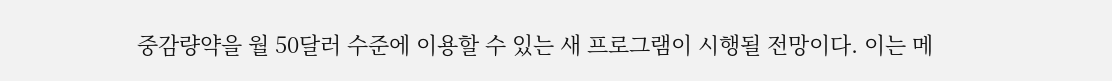중감량약을 월 50달러 수준에 이용할 수 있는 새 프로그램이 시행될 전망이다. 이는 메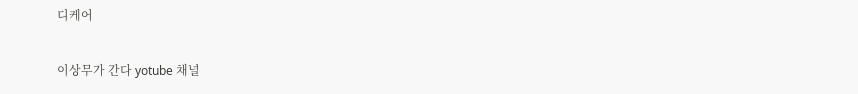디케어

이상무가 간다 yotube 채널